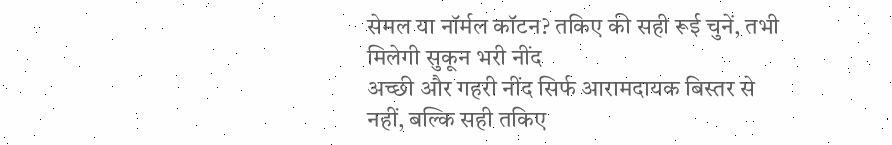सेमल या नॉर्मल कॉटन? तकिए की सही रूई चुनें, तभी मिलेगी सुकून भरी नींद
अच्छी और गहरी नींद सिर्फ आरामदायक बिस्तर से नहीं, बल्कि सही तकिए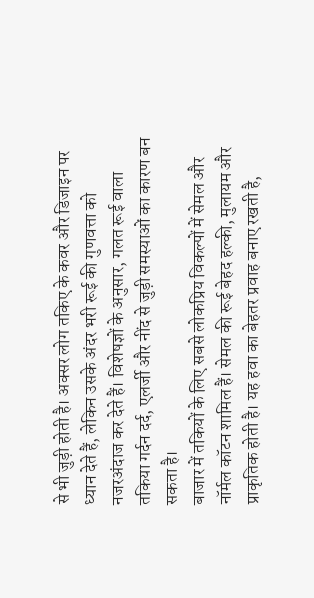से भी जुड़ी होती है। अक्सर लोग तकिए के कवर और डिजाइन पर ध्यान देते हैं, लेकिन उसके अंदर भरी रूई की गुणवत्ता को नजरअंदाज कर देते हैं। विशेषज्ञों के अनुसार, गलत रूई वाला तकिया गर्दन दर्द, एलर्जी और नींद से जुड़ी समस्याओं का कारण बन सकता है।
बाजार में तकियों के लिए सबसे लोकप्रिय विकल्पों में सेमल और नॉर्मल कॉटन शामिल हैं। सेमल की रूई बेहद हल्की, मुलायम और प्राकृतिक होती है। यह हवा का बेहतर प्रवाह बनाए रखती है,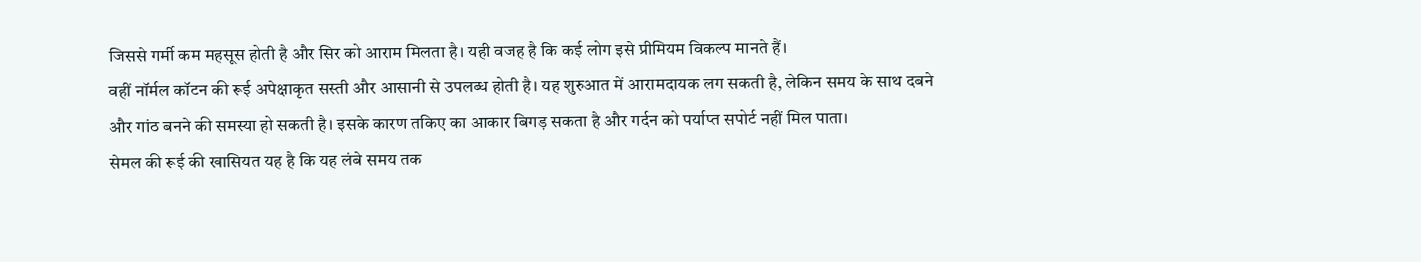जिससे गर्मी कम महसूस होती है और सिर को आराम मिलता है। यही वजह है कि कई लोग इसे प्रीमियम विकल्प मानते हैं।
वहीं नॉर्मल कॉटन की रूई अपेक्षाकृत सस्ती और आसानी से उपलब्ध होती है। यह शुरुआत में आरामदायक लग सकती है, लेकिन समय के साथ दबने और गांठ बनने की समस्या हो सकती है। इसके कारण तकिए का आकार बिगड़ सकता है और गर्दन को पर्याप्त सपोर्ट नहीं मिल पाता।
सेमल की रूई की खासियत यह है कि यह लंबे समय तक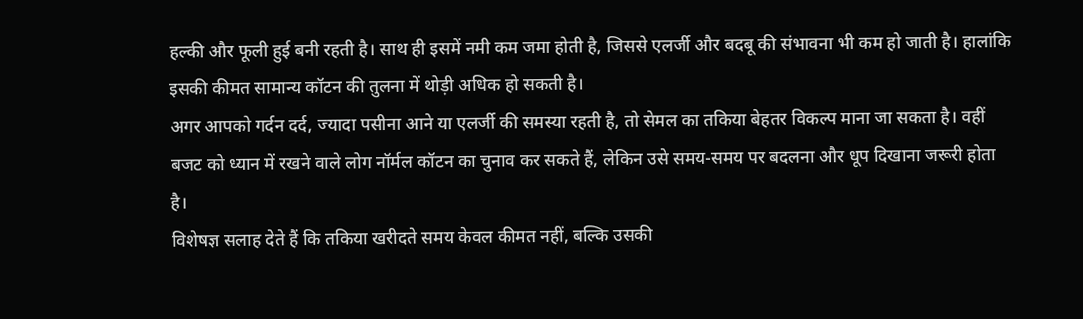हल्की और फूली हुई बनी रहती है। साथ ही इसमें नमी कम जमा होती है, जिससे एलर्जी और बदबू की संभावना भी कम हो जाती है। हालांकि इसकी कीमत सामान्य कॉटन की तुलना में थोड़ी अधिक हो सकती है।
अगर आपको गर्दन दर्द, ज्यादा पसीना आने या एलर्जी की समस्या रहती है, तो सेमल का तकिया बेहतर विकल्प माना जा सकता है। वहीं बजट को ध्यान में रखने वाले लोग नॉर्मल कॉटन का चुनाव कर सकते हैं, लेकिन उसे समय-समय पर बदलना और धूप दिखाना जरूरी होता है।
विशेषज्ञ सलाह देते हैं कि तकिया खरीदते समय केवल कीमत नहीं, बल्कि उसकी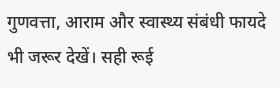गुणवत्ता, आराम और स्वास्थ्य संबंधी फायदे भी जरूर देखें। सही रूई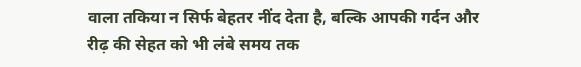वाला तकिया न सिर्फ बेहतर नींद देता है, बल्कि आपकी गर्दन और रीढ़ की सेहत को भी लंबे समय तक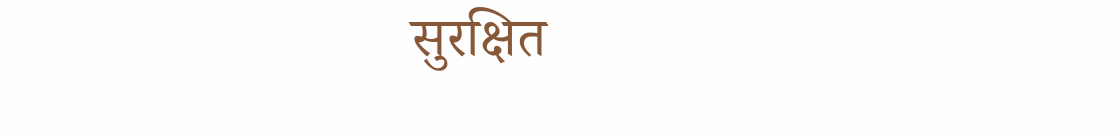सुरक्षित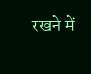रखने में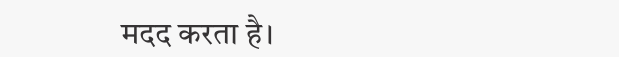मदद करता है।